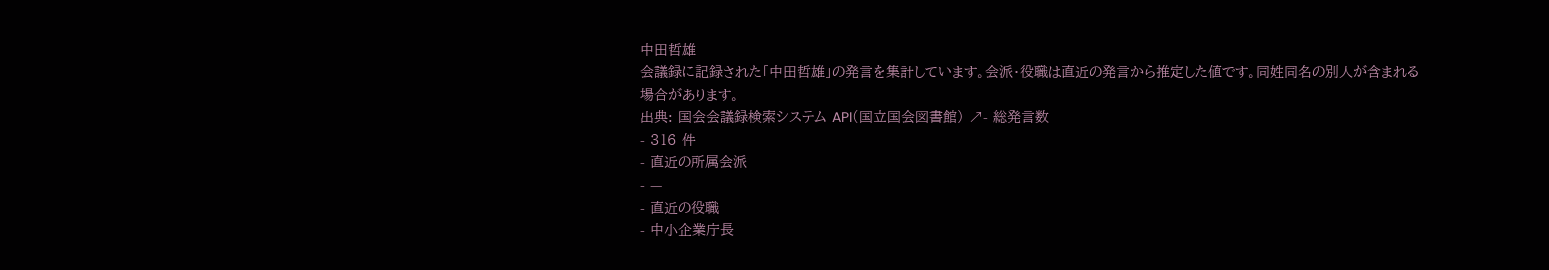中田哲雄
会議録に記録された「中田哲雄」の発言を集計しています。会派・役職は直近の発言から推定した値です。同姓同名の別人が含まれる場合があります。
出典: 国会会議録検索システム API(国立国会図書館) ↗- 総発言数
- 316 件
- 直近の所属会派
- —
- 直近の役職
- 中小企業庁長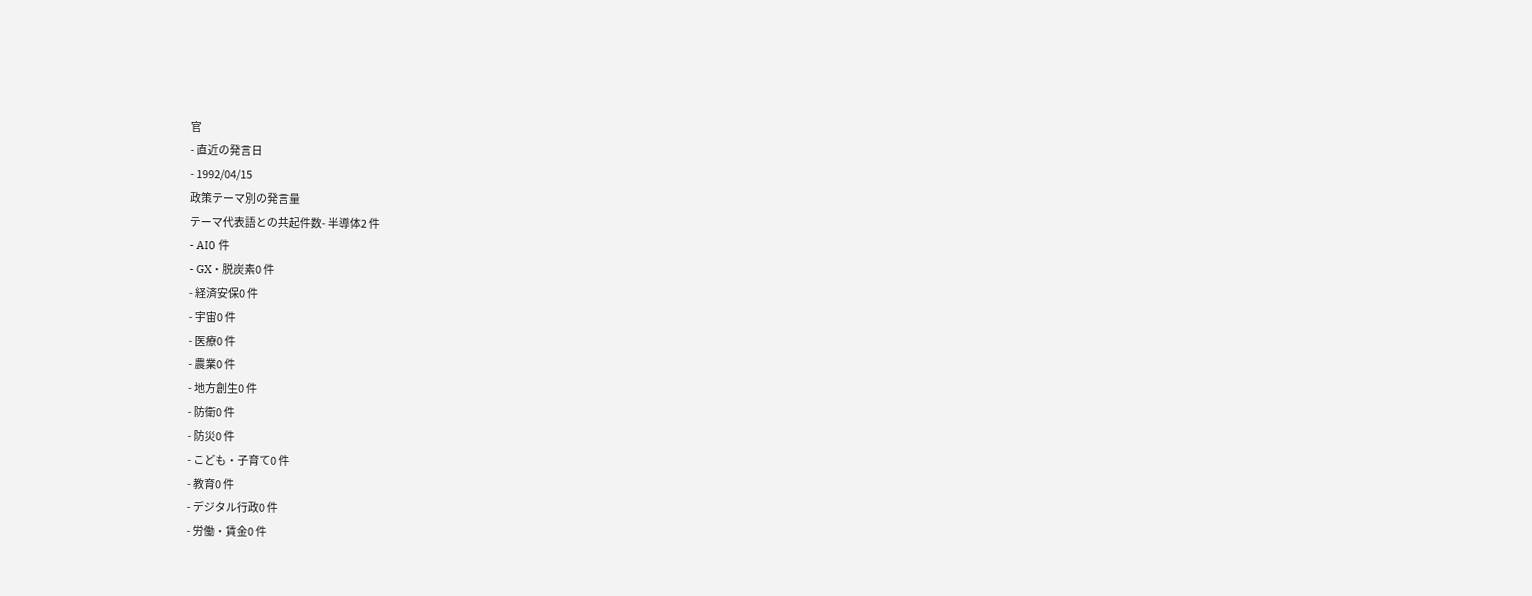官
- 直近の発言日
- 1992/04/15
政策テーマ別の発言量
テーマ代表語との共起件数- 半導体2 件
- AI0 件
- GX・脱炭素0 件
- 経済安保0 件
- 宇宙0 件
- 医療0 件
- 農業0 件
- 地方創生0 件
- 防衛0 件
- 防災0 件
- こども・子育て0 件
- 教育0 件
- デジタル行政0 件
- 労働・賃金0 件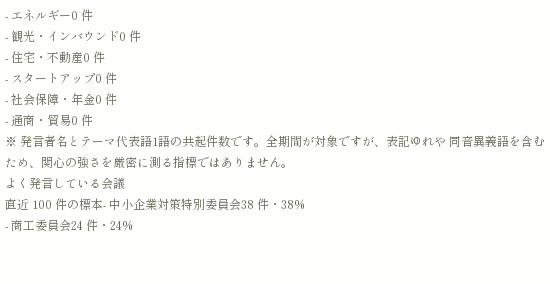- エネルギー0 件
- 観光・インバウンド0 件
- 住宅・不動産0 件
- スタートアップ0 件
- 社会保障・年金0 件
- 通商・貿易0 件
※ 発言者名とテーマ代表語1語の共起件数です。全期間が対象ですが、表記ゆれや 同音異義語を含むため、関心の強さを厳密に測る指標ではありません。
よく発言している会議
直近 100 件の標本- 中小企業対策特別委員会38 件・38%
- 商工委員会24 件・24%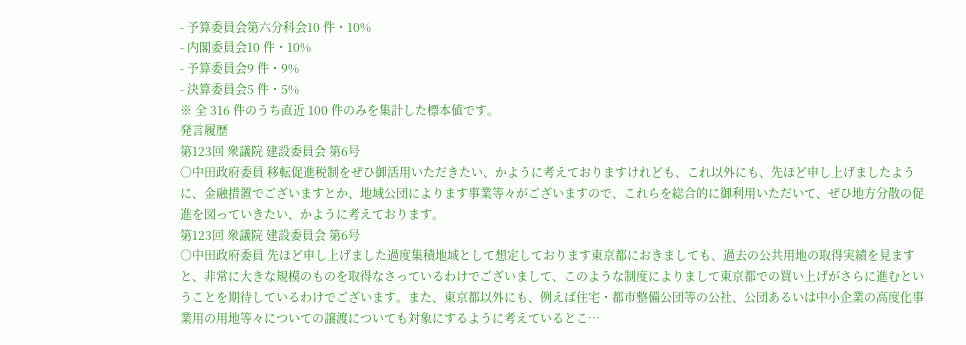- 予算委員会第六分科会10 件・10%
- 内閣委員会10 件・10%
- 予算委員会9 件・9%
- 決算委員会5 件・5%
※ 全 316 件のうち直近 100 件のみを集計した標本値です。
発言履歴
第123回 衆議院 建設委員会 第6号
○中田政府委員 移転促進税制をぜひ御活用いただきたい、かように考えておりますけれども、これ以外にも、先ほど申し上げましたように、金融措置でございますとか、地域公団によります事業等々がございますので、これらを総合的に御利用いただいて、ぜひ地方分散の促進を図っていきたい、かように考えております。
第123回 衆議院 建設委員会 第6号
○中田政府委員 先ほど申し上げました過度集積地域として想定しております東京都におきましても、過去の公共用地の取得実績を見ますと、非常に大きな規模のものを取得なさっているわけでございまして、このような制度によりまして東京都での買い上げがさらに進むということを期待しているわけでございます。また、東京都以外にも、例えば住宅・都市整備公団等の公社、公団あるいは中小企業の高度化事業用の用地等々についての譲渡についても対象にするように考えているとこ…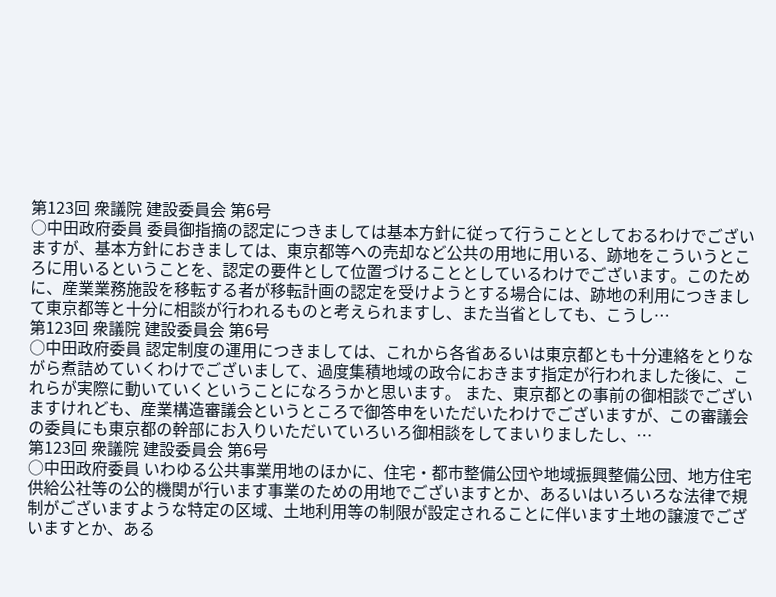第123回 衆議院 建設委員会 第6号
○中田政府委員 委員御指摘の認定につきましては基本方針に従って行うこととしておるわけでございますが、基本方針におきましては、東京都等への売却など公共の用地に用いる、跡地をこういうところに用いるということを、認定の要件として位置づけることとしているわけでございます。このために、産業業務施設を移転する者が移転計画の認定を受けようとする場合には、跡地の利用につきまして東京都等と十分に相談が行われるものと考えられますし、また当省としても、こうし…
第123回 衆議院 建設委員会 第6号
○中田政府委員 認定制度の運用につきましては、これから各省あるいは東京都とも十分連絡をとりながら煮詰めていくわけでございまして、過度集積地域の政令におきます指定が行われました後に、これらが実際に動いていくということになろうかと思います。 また、東京都との事前の御相談でございますけれども、産業構造審議会というところで御答申をいただいたわけでございますが、この審議会の委員にも東京都の幹部にお入りいただいていろいろ御相談をしてまいりましたし、…
第123回 衆議院 建設委員会 第6号
○中田政府委員 いわゆる公共事業用地のほかに、住宅・都市整備公団や地域振興整備公団、地方住宅供給公社等の公的機関が行います事業のための用地でございますとか、あるいはいろいろな法律で規制がございますような特定の区域、土地利用等の制限が設定されることに伴います土地の譲渡でございますとか、ある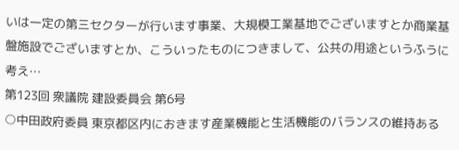いは一定の第三セクターが行います事業、大規模工業基地でございますとか商業基盤施設でございますとか、こういったものにつきまして、公共の用途というふうに考え…
第123回 衆議院 建設委員会 第6号
○中田政府委員 東京都区内におきます産業機能と生活機能のバランスの維持ある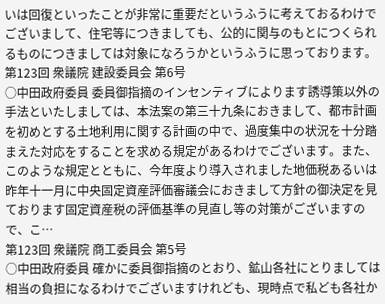いは回復といったことが非常に重要だというふうに考えておるわけでございまして、住宅等につきましても、公的に関与のもとにつくられるものにつきましては対象になろうかというふうに思っております。
第123回 衆議院 建設委員会 第6号
○中田政府委員 委員御指摘のインセンティブによります誘導策以外の手法といたしましては、本法案の第三十九条におきまして、都市計画を初めとする土地利用に関する計画の中で、過度集中の状況を十分踏まえた対応をすることを求める規定があるわけでございます。また、このような規定とともに、今年度より導入されました地価税あるいは昨年十一月に中央固定資産評価審議会におきまして方針の御決定を見ております固定資産税の評価基準の見直し等の対策がございますので、こ…
第123回 衆議院 商工委員会 第5号
○中田政府委員 確かに委員御指摘のとおり、鉱山各社にとりましては相当の負担になるわけでございますけれども、現時点で私ども各社か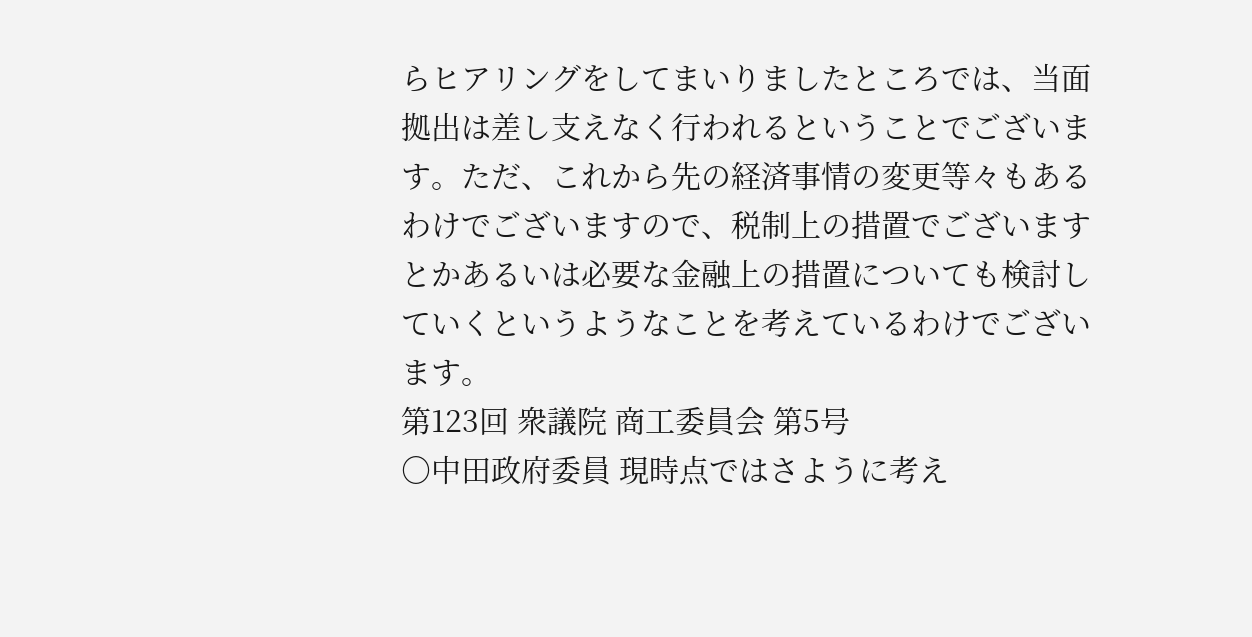らヒアリングをしてまいりましたところでは、当面拠出は差し支えなく行われるということでございます。ただ、これから先の経済事情の変更等々もあるわけでございますので、税制上の措置でございますとかあるいは必要な金融上の措置についても検討していくというようなことを考えているわけでございます。
第123回 衆議院 商工委員会 第5号
○中田政府委員 現時点ではさように考え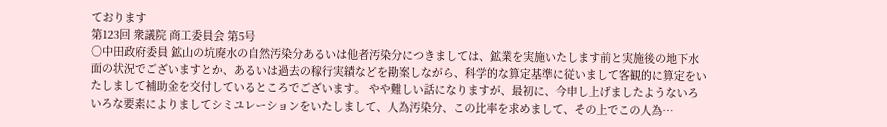ております
第123回 衆議院 商工委員会 第5号
○中田政府委員 鉱山の坑廃水の自然汚染分あるいは他者汚染分につきましては、鉱業を実施いたします前と実施後の地下水面の状況でございますとか、あるいは過去の稼行実績などを勘案しながら、科学的な算定基準に従いまして客観的に算定をいたしまして補助金を交付しているところでございます。 やや難しい話になりますが、最初に、今申し上げましたようないろいろな要素によりましてシミユレーションをいたしまして、人為汚染分、この比率を求めまして、その上でこの人為…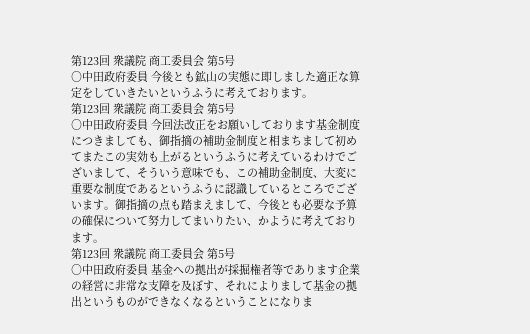第123回 衆議院 商工委員会 第5号
○中田政府委員 今後とも鉱山の実態に即しました適正な算定をしていきたいというふうに考えております。
第123回 衆議院 商工委員会 第5号
○中田政府委員 今回法改正をお願いしております基金制度につきましても、御指摘の補助金制度と相まちまして初めてまたこの実効も上がるというふうに考えているわけでございまして、そういう意味でも、この補助金制度、大変に重要な制度であるというふうに認識しているところでございます。御指摘の点も踏まえまして、今後とも必要な予算の確保について努力してまいりたい、かように考えております。
第123回 衆議院 商工委員会 第5号
○中田政府委員 基金への拠出が採掘権者等であります企業の経営に非常な支障を及ぼす、それによりまして基金の拠出というものができなくなるということになりま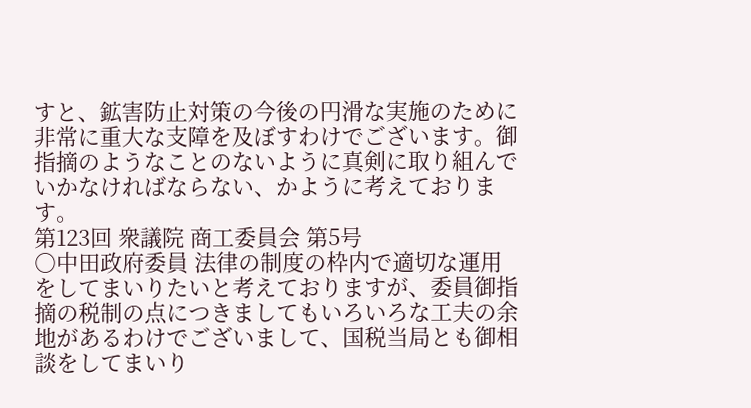すと、鉱害防止対策の今後の円滑な実施のために非常に重大な支障を及ぼすわけでございます。御指摘のようなことのないように真剣に取り組んでいかなければならない、かように考えております。
第123回 衆議院 商工委員会 第5号
○中田政府委員 法律の制度の枠内で適切な運用をしてまいりたいと考えておりますが、委員御指摘の税制の点につきましてもいろいろな工夫の余地があるわけでございまして、国税当局とも御相談をしてまいり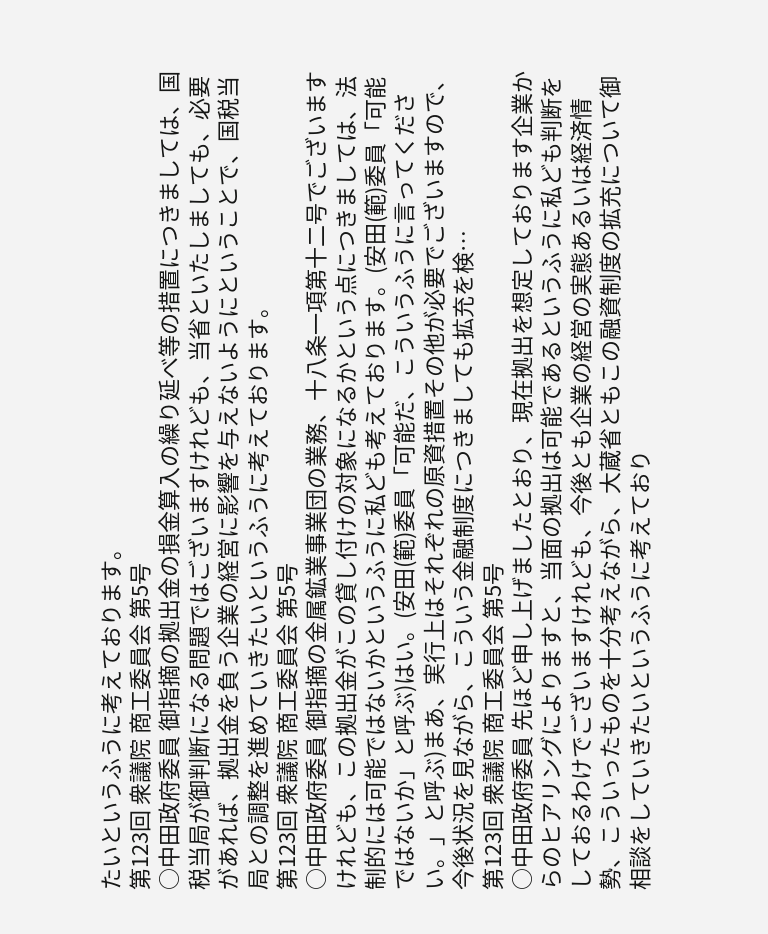たいというふうに考えております。
第123回 衆議院 商工委員会 第5号
○中田政府委員 御指摘の拠出金の損金算入の繰り延べ等の措置につきましては、国税当局が御判断になる問題ではございますけれども、当省といたしましても、必要があれば、拠出金を負う企業の経営に影響を与えないようにということで、国税当局との調整を進めていきたいというふうに考えております。
第123回 衆議院 商工委員会 第5号
○中田政府委員 御指摘の金属鉱業事業団の業務、十八条一項第十二号でございますけれども、この拠出金がこの貸し付けの対象になるかという点につきましては、法制的には可能ではないかというふうに私ども考えております。(安田(範)委員「可能ではないか」と呼ぶ)はい。(安田(範)委員「可能だ、こういうふうに言ってください。」と呼ぶ)まあ、実行上はそれぞれの原資措置その他が必要でございますので、今後状況を見ながら、こういう金融制度につきましても拡充を検…
第123回 衆議院 商工委員会 第5号
○中田政府委員 先ほど申し上げましたとおり、現在拠出を想定しております企業からのヒアリングによりますと、当面の拠出は可能であるというふうに私ども判断をしておるわけでございますけれども、今後とも企業の経営の実態あるいは経済情勢、こういったものを十分考えながら、大蔵省ともこの融資制度の拡充について御相談をしていきたいというふうに考えており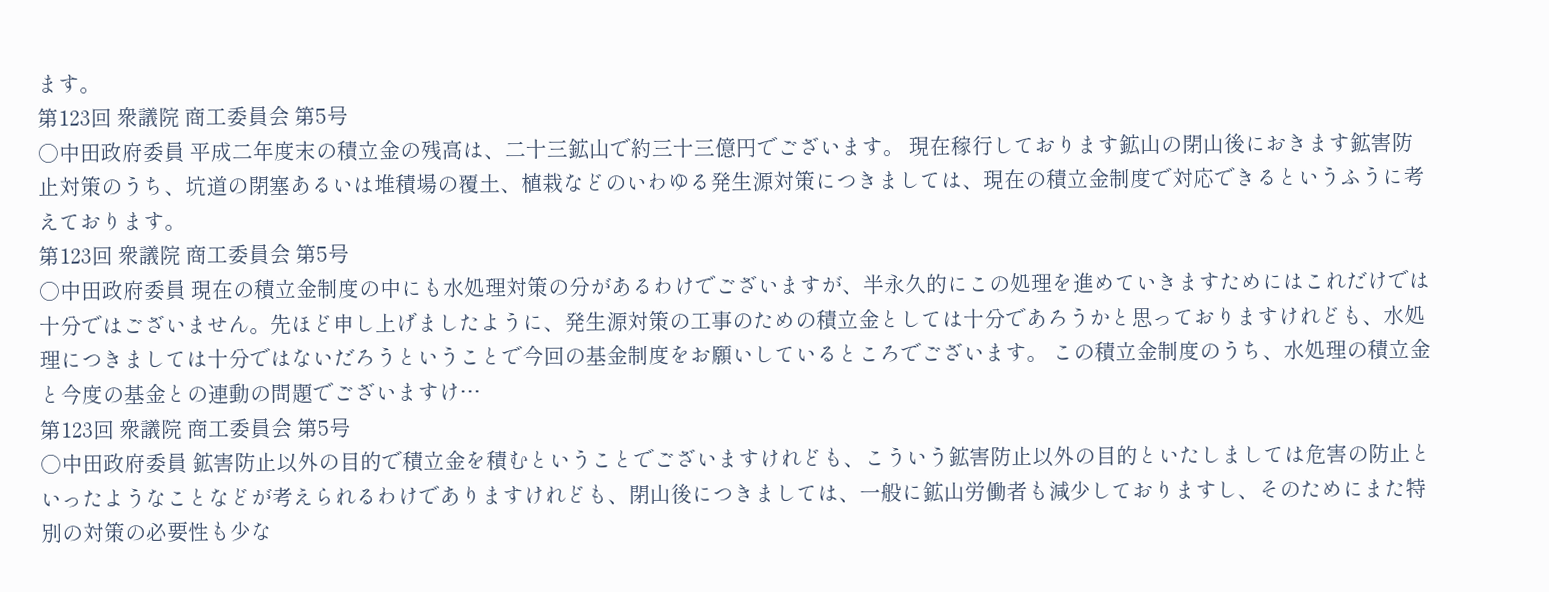ます。
第123回 衆議院 商工委員会 第5号
○中田政府委員 平成二年度末の積立金の残高は、二十三鉱山で約三十三億円でございます。 現在稼行しております鉱山の閉山後におきます鉱害防止対策のうち、坑道の閉塞あるいは堆積場の覆土、植栽などのいわゆる発生源対策につきましては、現在の積立金制度で対応できるというふうに考えております。
第123回 衆議院 商工委員会 第5号
○中田政府委員 現在の積立金制度の中にも水処理対策の分があるわけでございますが、半永久的にこの処理を進めていきますためにはこれだけでは十分ではございません。先ほど申し上げましたように、発生源対策の工事のための積立金としては十分であろうかと思っておりますけれども、水処理につきましては十分ではないだろうということで今回の基金制度をお願いしているところでございます。 この積立金制度のうち、水処理の積立金と今度の基金との連動の問題でございますけ…
第123回 衆議院 商工委員会 第5号
○中田政府委員 鉱害防止以外の目的で積立金を積むということでございますけれども、こういう鉱害防止以外の目的といたしましては危害の防止といったようなことなどが考えられるわけでありますけれども、閉山後につきましては、一般に鉱山労働者も減少しておりますし、そのためにまた特別の対策の必要性も少な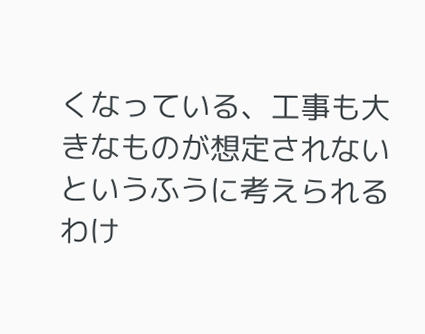くなっている、工事も大きなものが想定されないというふうに考えられるわけ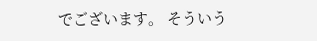でございます。 そういう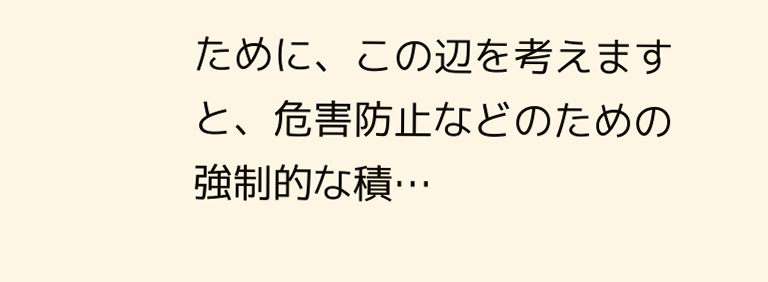ために、この辺を考えますと、危害防止などのための強制的な積…